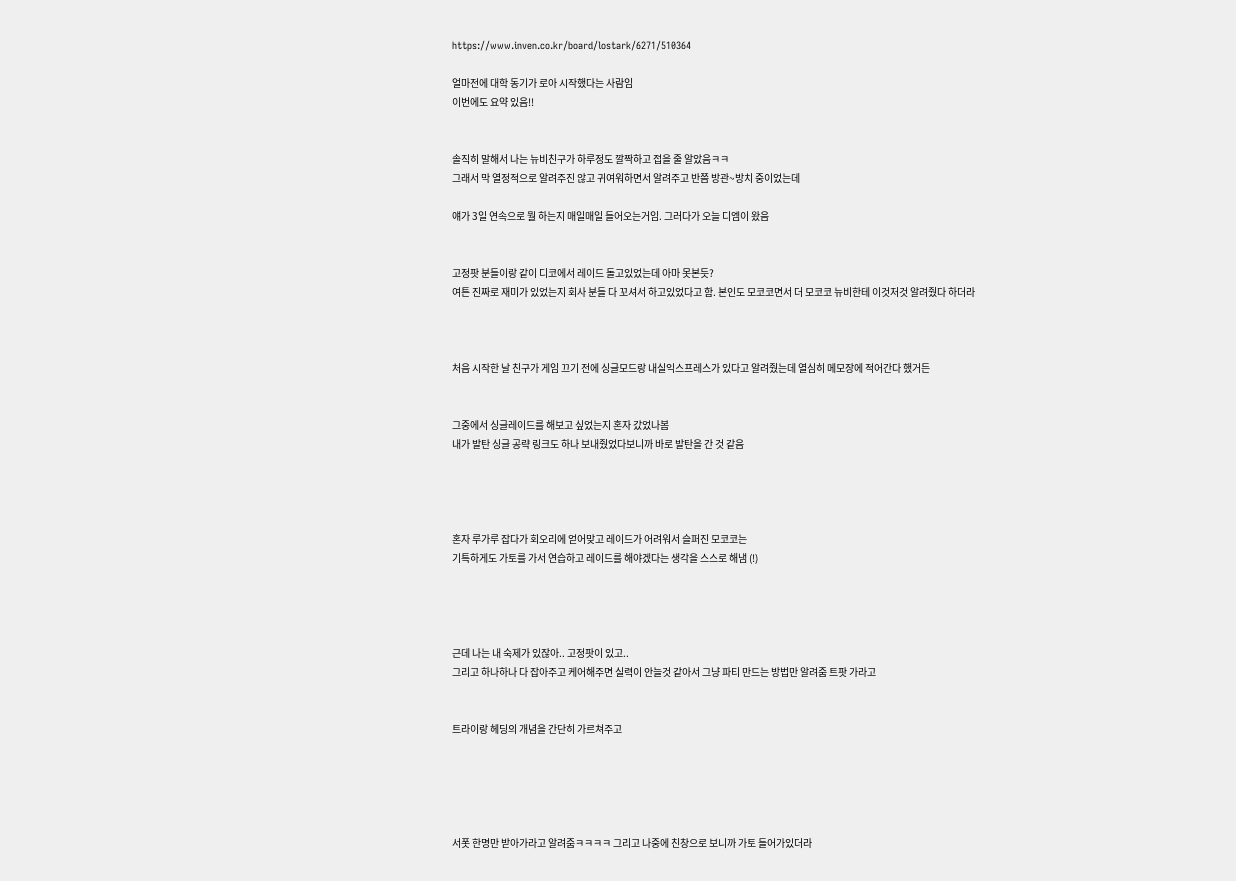https://www.inven.co.kr/board/lostark/6271/510364

얼마전에 대학 동기가 로아 시작했다는 사람임
이번에도 요약 있음!!


솔직히 말해서 나는 뉴비친구가 하루정도 깔짝하고 접을 줄 알았음ㅋㅋ
그래서 막 열정적으로 알려주진 않고 귀여워하면서 알려주고 반쯤 방관~방치 중이었는데

얘가 3일 연속으로 뭘 하는지 매일매일 들어오는거임. 그러다가 오늘 디엠이 왔음


고정팟 분들이랑 같이 디코에서 레이드 돌고있었는데 아마 못본듯?
여튼 진짜로 재미가 있었는지 회사 분들 다 꼬셔서 하고있었다고 함. 본인도 모코코면서 더 모코코 뉴비한테 이것저것 알려줬다 하더라



처음 시작한 날 친구가 게임 끄기 전에 싱글모드랑 내실익스프레스가 있다고 알려줬는데 열심히 메모장에 적어간다 했거든


그중에서 싱글레이드를 해보고 싶었는지 혼자 갔었나봄
내가 발탄 싱글 공략 링크도 하나 보내줬었다보니까 바로 발탄을 간 것 같음




혼자 루가루 잡다가 회오리에 얻어맞고 레이드가 어려워서 슬퍼진 모코코는
기특하게도 가토를 가서 연습하고 레이드를 해야겠다는 생각을 스스로 해냄 (!)




근데 나는 내 숙제가 있잖아.. 고정팟이 있고..
그리고 하나하나 다 잡아주고 케어해주면 실력이 안늘것 같아서 그냥 파티 만드는 방법만 알려줌 트팟 가라고


트라이랑 헤딩의 개념을 간단히 가르쳐주고





서폿 한명만 받아가라고 알려줌ㅋㅋㅋㅋ 그리고 나중에 친창으로 보니까 가토 들어가있더라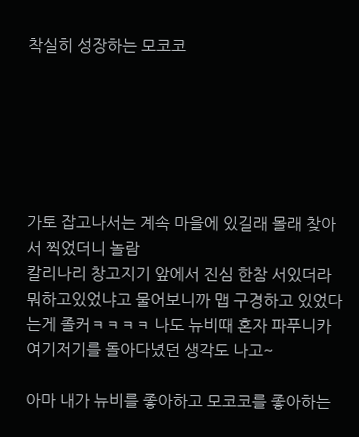착실히 성장하는 모코코






가토 잡고나서는 계속 마을에 있길래 몰래 찾아서 찍었더니 놀람
칼리나리 창고지기 앞에서 진심 한참 서있더라
뭐하고있었냐고 물어보니까 맵 구경하고 있었다는게 졸커ㅋㅋㅋㅋ 나도 뉴비때 혼자 파푸니카 여기저기를 돌아다녔던 생각도 나고~

아마 내가 뉴비를 좋아하고 모코코를 좋아하는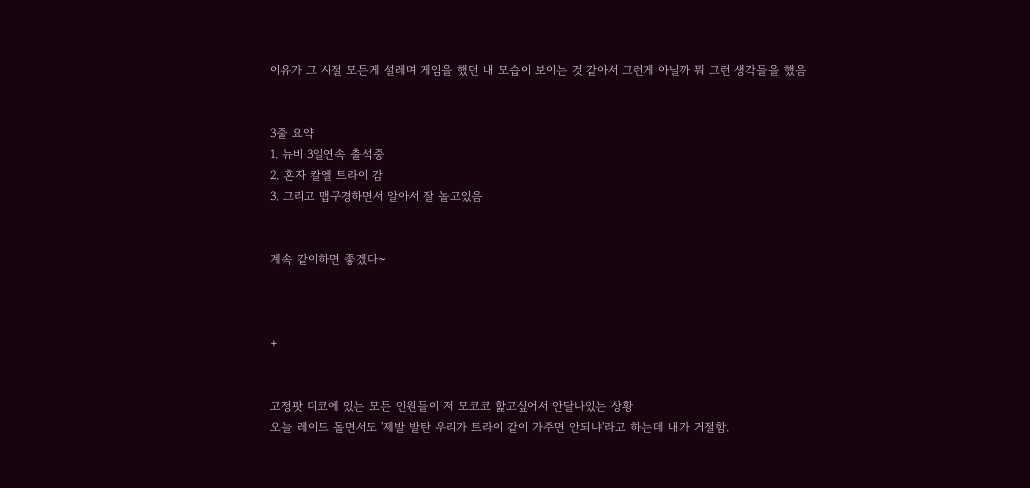이유가 그 시절 모든게 설레며 게임을 했던 내 모습이 보이는 것 같아서 그런게 아닐까 뭐 그런 생각들을 했음


3줄 요약
1. 뉴비 3일연속 출석중
2. 혼자 칼엘 트라이 감
3. 그리고 맵구경하면서 알아서 잘 놀고있음


계속 같이하면 좋겠다~



+


고정팟 디코에 있는 모든 인원들이 저 모코코 핥고싶어서 안달나있는 상황
오늘 레이드 돌면서도 '제발 발탄 우리가 트라이 같이 가주면 안되냐'라고 하는데 내가 거절함.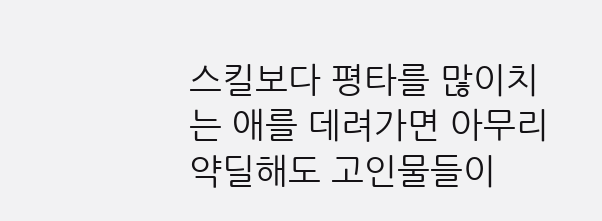스킬보다 평타를 많이치는 애를 데려가면 아무리 약딜해도 고인물들이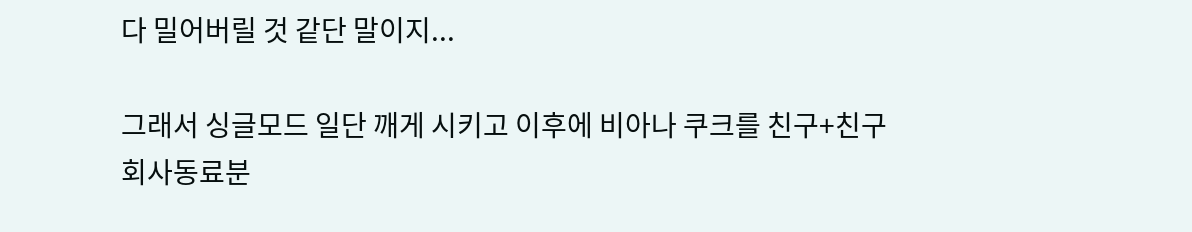다 밀어버릴 것 같단 말이지...

그래서 싱글모드 일단 깨게 시키고 이후에 비아나 쿠크를 친구+친구 회사동료분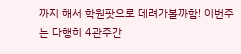까지 해서 학원팟으로 데려가볼까함! 이번주는 다행히 4관주간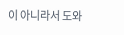이 아니라서 도와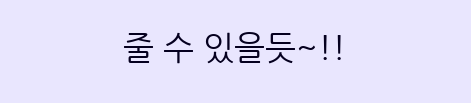줄 수 있을듯~!!